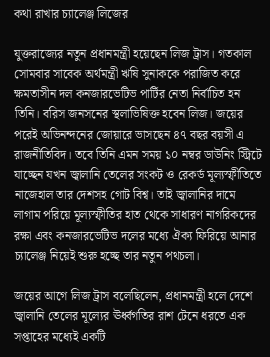কথা রাখার চ্যালেঞ্জ লিজের

যুক্তরাজ্যের নতুন প্রধানমন্ত্রী হয়েছেন লিজ ট্রাস। গতকাল সোমবার সাবেক অর্থমন্ত্রী ঋষি সুনাককে পরাজিত করে ক্ষমতাসীন দল কনজারভেটিভ পার্টির নেতা নির্বাচিত হন তিনি। বরিস জনসনের স্থলাভিষিক্ত হবেন লিজ। জয়ের পরেই অভিনন্দনের জোয়ারে ভাসছেন ৪৭ বছর বয়সী এ রাজনীতিবিদ। তবে তিনি এমন সময় ১০ নম্বর ডাউনিং স্ট্রিটে যাচ্ছেন যখন জ্বালানি তেলের সংকট ও রেকর্ড মূল্যস্ফীতিতে নাজেহাল তার দেশসহ গোট বিশ্ব। তাই জ্বালানির দামে লাগাম পরিয়ে মূল্যস্ফীতির হাত থেকে সাধারণ নাগরিকদের রক্ষা এবং কনজারভেটিভ দলের মধ্যে ঐক্য ফিরিয়ে আনার চ্যালেঞ্জ নিয়েই শুরু হচ্ছে তার নতুন পথচলা।

জয়ের আগে লিজ ট্রাস বলেছিলেন, প্রধানমন্ত্রী হলে দেশে জ্বালানি তেলের মূল্যের ঊর্ধ্বগতির রাশ টেনে ধরতে এক সপ্তাহের মধ্যেই একটি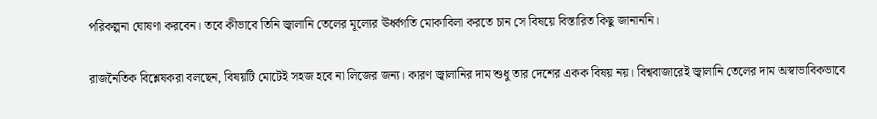পরিকল্পনা ঘোষণা করবেন। তবে কীভাবে তিনি জ্বালানি তেলের মূল্যের ঊর্ধ্বগতি মোকাবিলা করতে চান সে বিষয়ে বিস্তারিত কিছু জানাননি।

রাজনৈতিক বিশ্লেষকরা বলছেন, বিষয়টি মোটেই সহজ হবে না লিজের জন্য। কারণ জ্বালানির দাম শুধু তার দেশের একক বিষয় নয়। বিশ্ববাজারেই জ্বালানি তেলের দাম অস্বাভাবিকভাবে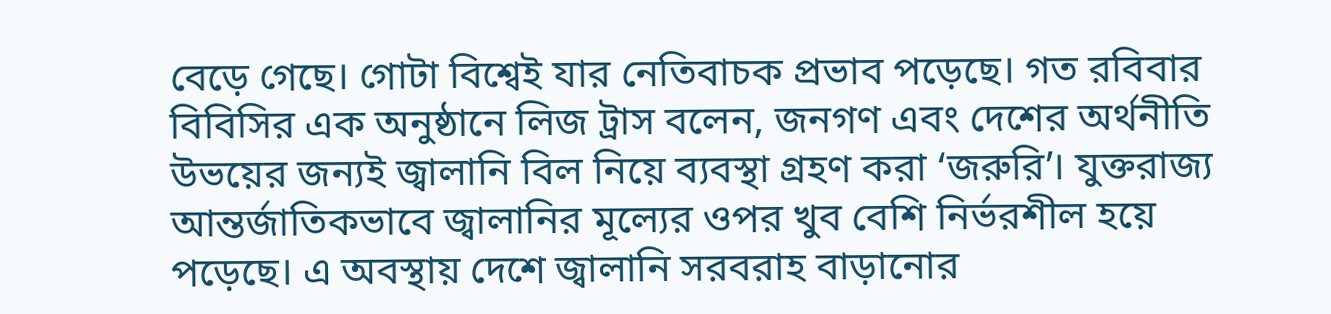বেড়ে গেছে। গোটা বিশ্বেই যার নেতিবাচক প্রভাব পড়েছে। গত রবিবার বিবিসির এক অনুষ্ঠানে লিজ ট্রাস বলেন, জনগণ এবং দেশের অর্থনীতি উভয়ের জন্যই জ্বালানি বিল নিয়ে ব্যবস্থা গ্রহণ করা ‘জরুরি’। যুক্তরাজ্য আন্তর্জাতিকভাবে জ্বালানির মূল্যের ওপর খুব বেশি নির্ভরশীল হয়ে পড়েছে। এ অবস্থায় দেশে জ্বালানি সরবরাহ বাড়ানোর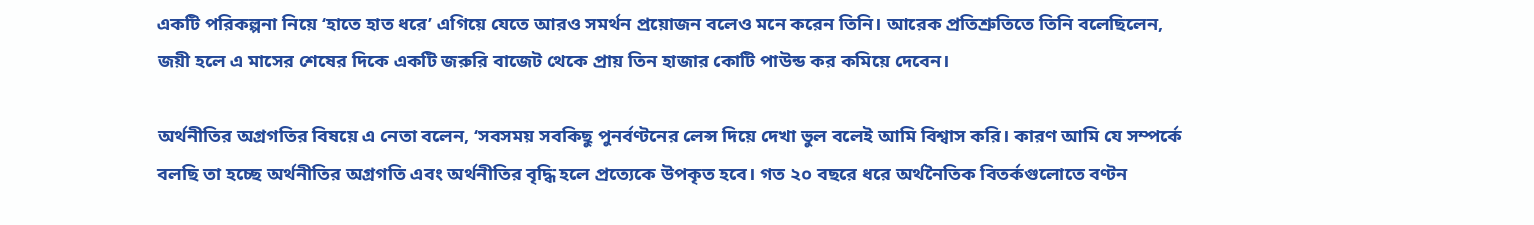একটি পরিকল্পনা নিয়ে ‘হাতে হাত ধরে’ এগিয়ে যেতে আরও সমর্থন প্রয়োজন বলেও মনে করেন তিনি। আরেক প্রতিশ্রুতিতে তিনি বলেছিলেন, জয়ী হলে এ মাসের শেষের দিকে একটি জরুরি বাজেট থেকে প্রায় তিন হাজার কোটি পাউন্ড কর কমিয়ে দেবেন।

অর্থনীতির অগ্রগতির বিষয়ে এ নেতা বলেন, ‘সবসময় সবকিছু পুনর্বণ্টনের লেন্স দিয়ে দেখা ভুল বলেই আমি বিশ্বাস করি। কারণ আমি যে সম্পর্কে বলছি তা হচ্ছে অর্থনীতির অগ্রগতি এবং অর্থনীতির বৃদ্ধি হলে প্রত্যেকে উপকৃত হবে। গত ২০ বছরে ধরে অর্থনৈতিক বিতর্কগুলোতে বণ্টন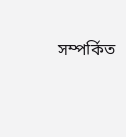সম্পর্কিত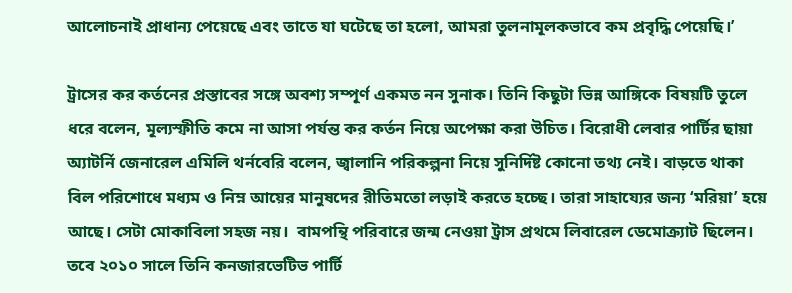আলোচনাই প্রাধান্য পেয়েছে এবং তাতে যা ঘটেছে তা হলো, আমরা তুলনামূলকভাবে কম প্রবৃদ্ধি পেয়েছি।’

ট্রাসের কর কর্তনের প্রস্তাবের সঙ্গে অবশ্য সম্পূর্ণ একমত নন সুনাক। তিনি কিছুটা ভিন্ন আঙ্গিকে বিষয়টি তুলে ধরে বলেন, মূল্যস্ফীতি কমে না আসা পর্যন্ত কর কর্তন নিয়ে অপেক্ষা করা উচিত। বিরোধী লেবার পার্টির ছায়া অ্যাটর্নি জেনারেল এমিলি থর্নবেরি বলেন, জ্বালানি পরিকল্পনা নিয়ে সুনির্দিষ্ট কোনো তথ্য নেই। বাড়তে থাকা বিল পরিশোধে মধ্যম ও নিম্ন আয়ের মানুষদের রীতিমতো লড়াই করতে হচ্ছে। তারা সাহায্যের জন্য ‘মরিয়া’ হয়ে আছে। সেটা মোকাবিলা সহজ নয়।  বামপন্থি পরিবারে জন্ম নেওয়া ট্রাস প্রথমে লিবারেল ডেমোক্র্যাট ছিলেন। তবে ২০১০ সালে তিনি কনজারভেটিভ পার্টি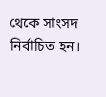থেকে সাংসদ নির্বাচিত হন।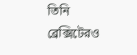তিনি ব্রেক্সিটেরও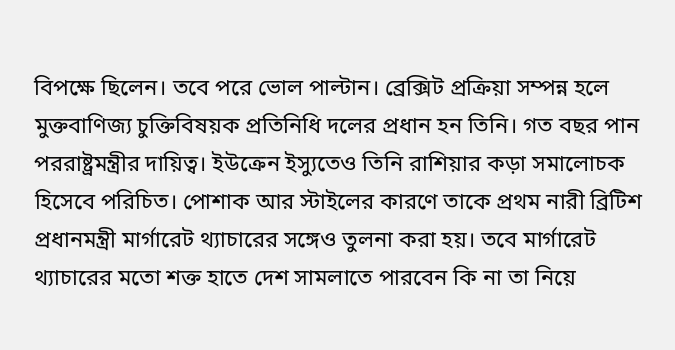বিপক্ষে ছিলেন। তবে পরে ভোল পাল্টান। ব্রেক্সিট প্রক্রিয়া সম্পন্ন হলে মুক্তবাণিজ্য চুক্তিবিষয়ক প্রতিনিধি দলের প্রধান হন তিনি। গত বছর পান পররাষ্ট্রমন্ত্রীর দায়িত্ব। ইউক্রেন ইস্যুতেও তিনি রাশিয়ার কড়া সমালোচক হিসেবে পরিচিত। পোশাক আর স্টাইলের কারণে তাকে প্রথম নারী ব্রিটিশ প্রধানমন্ত্রী মার্গারেট থ্যাচারের সঙ্গেও তুলনা করা হয়। তবে মার্গারেট থ্যাচারের মতো শক্ত হাতে দেশ সামলাতে পারবেন কি না তা নিয়ে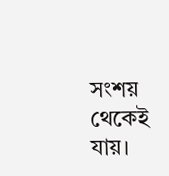সংশয় থেকেই যায়।